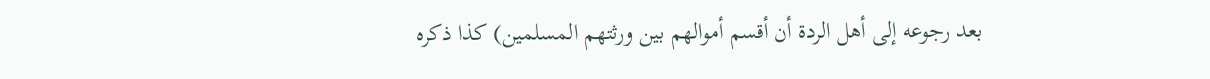بعد رجوعه إلى أهل الردة أن أقسم أموالهم بين ورثتهم المسلمين) كذا ذكره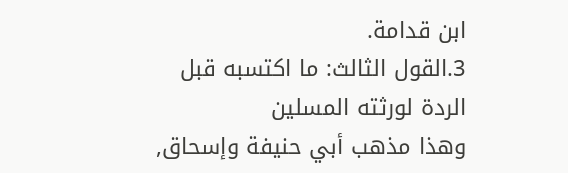ابن قدامة.
3.القول الثالث: ما اكتسبه قبل الردة لورثته المسلين
وهذا مذهب أبي حنيفة وإسحاق,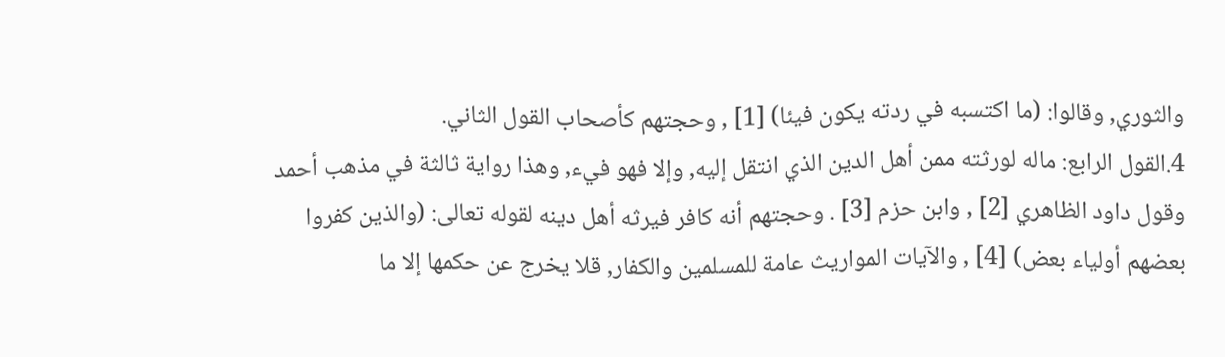والثوري, وقالوا: (ما اكتسبه في ردته يكون فيئا) [1] , وحجتهم كأصحاب القول الثاني.
4.القول الرابع: ماله لورثته ممن أهل الدين الذي انتقل إليه, وإلا فهو فيء, وهذا رواية ثالثة في مذهب أحمد وقول داود الظاهري [2] , وابن حزم [3] . وحجتهم أنه كافر فيرثه أهل دينه لقوله تعالى: (والذين كفروا بعضهم أولياء بعض) [4] , والآيات المواريث عامة للمسلمين والكفار, قلا يخرج عن حكمها إلا ما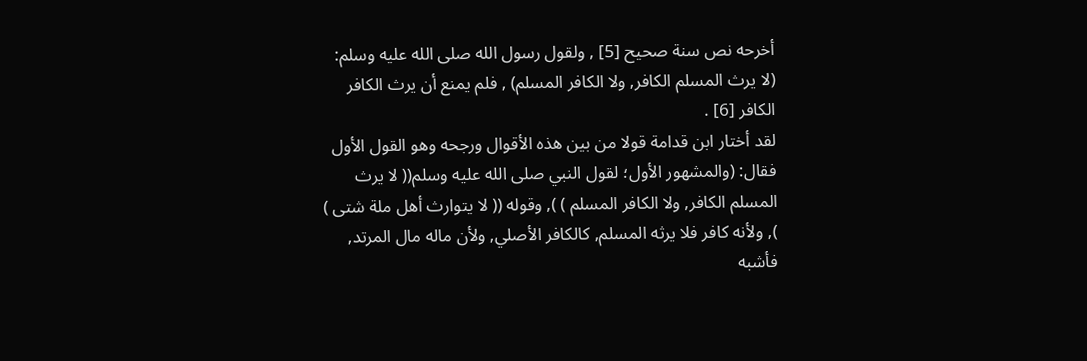أخرحه نص سنة صحيح [5] , ولقول رسول الله صلى الله عليه وسلم: (لا يرث المسلم الكافر, ولا الكافر المسلم) , فلم يمنع أن يرث الكافر الكافر [6] .
لقد أختار ابن قدامة قولا من بين هذه الأقوال ورجحه وهو القول الأول فقال: (والمشهور الأول؛ لقول النبي صلى الله عليه وسلم(( لا يرث المسلم الكافر, ولا الكافر المسلم ) ), وقوله (( لا يتوارث أهل ملة شتى ) ), ولأنه كافر فلا يرثه المسلم, كالكافر الأصلي, ولأن ماله مال المرتد, فأشبه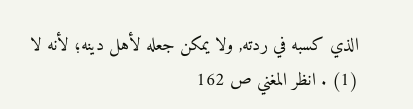الذي كسبه في ردته, ولا يمكن جعله لأهل دينه؛ لأنه لا
(1) . انظر المغني ص 162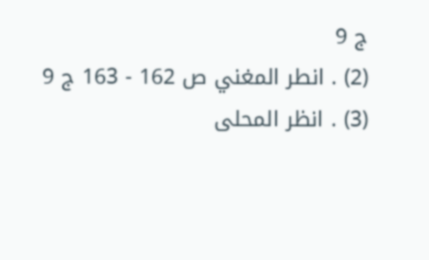ج 9
(2) . انطر المغني ص 162 - 163 ج 9
(3) . انظر المحلى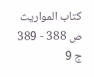كتاب المواريث ص 388 - 389 ج 9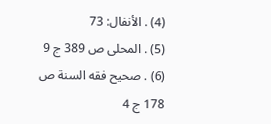(4) . الأنفال: 73
(5) . المحلى ص 389 ج 9
(6) . صحيح فقه السنة ص 178 ج 4